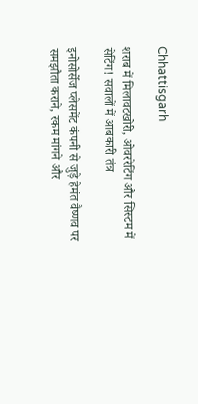Chhattisgarh

शराब में मिलावटखोरी, ओवररेटिंग और सिस्टम में सेटिंग! सवालों में आबकारी तंत्र

इनोसोर्सेज प्लेसमेंट कंपनी से जुड़े हेमंत वैष्णव पर समझौता कराने, रकम मांगने और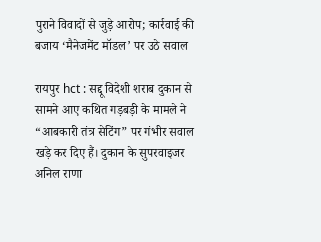पुराने विवादों से जुड़े आरोप; कार्रवाई की बजाय ‘मैनेजमेंट मॉडल’ पर उठे सवाल

रायपुर hct : सद्दू विदेशी शराब दुकान से सामने आए कथित गड़बड़ी के मामले ने “आबकारी तंत्र सेटिंग” पर गंभीर सवाल खड़े कर दिए हैं। दुकान के सुपरवाइजर अनिल राणा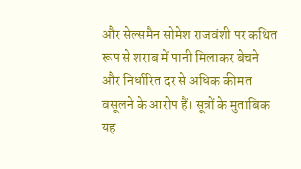और सेल्समैन सोमेश राजवंशी पर कथित रूप से शराब में पानी मिलाकर बेचने और निर्धारित दर से अधिक कीमत वसूलने के आरोप हैं। सूत्रों के मुताबिक यह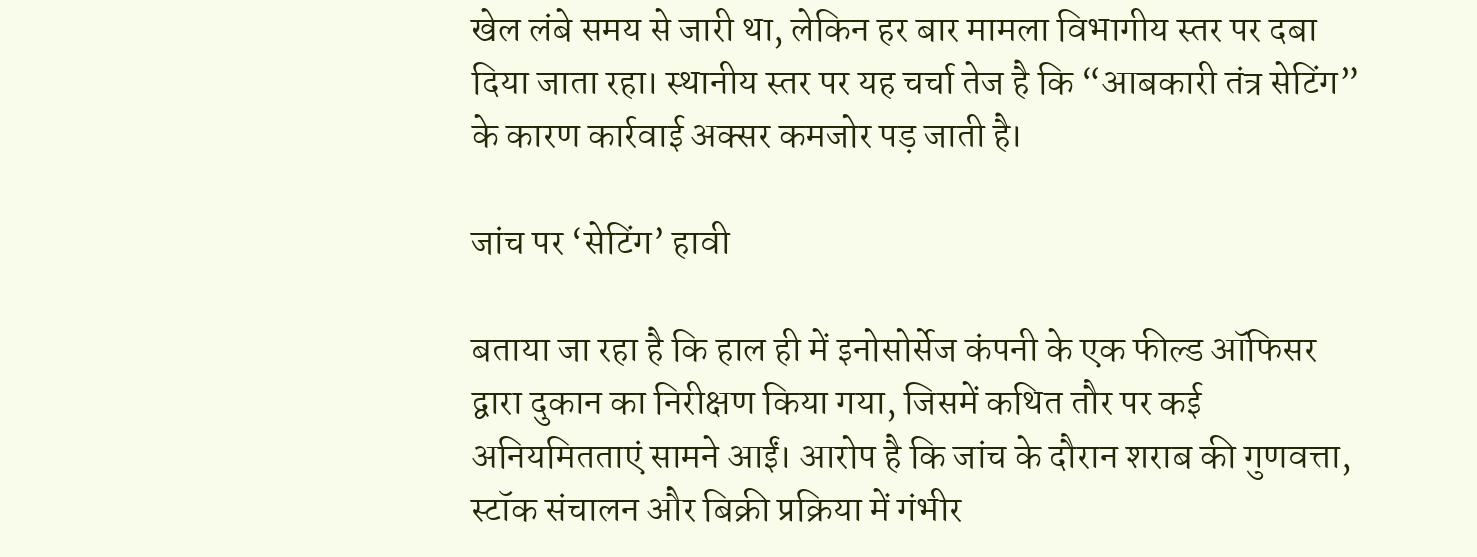खेल लंबे समय से जारी था, लेकिन हर बार मामला विभागीय स्तर पर दबा दिया जाता रहा। स्थानीय स्तर पर यह चर्चा तेज है कि “आबकारी तंत्र सेटिंग” के कारण कार्रवाई अक्सर कमजोर पड़ जाती है।

जांच पर ‘सेटिंग’ हावी

बताया जा रहा है कि हाल ही में इनोसोर्सेज कंपनी के एक फील्ड ऑफिसर द्वारा दुकान का निरीक्षण किया गया, जिसमें कथित तौर पर कई अनियमितताएं सामने आईं। आरोप है कि जांच के दौरान शराब की गुणवत्ता, स्टॉक संचालन और बिक्री प्रक्रिया में गंभीर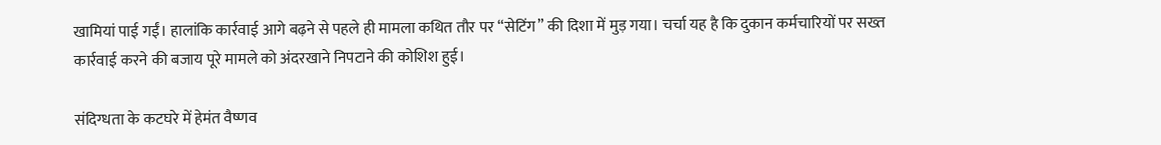खामियां पाई गईं। हालांकि कार्रवाई आगे बढ़ने से पहले ही मामला कथित तौर पर “सेटिंग” की दिशा में मुड़ गया। चर्चा यह है कि दुकान कर्मचारियों पर सख्त कार्रवाई करने की बजाय पूरे मामले को अंदरखाने निपटाने की कोशिश हुई।

संदिग्धता के कटघरे में हेमंत वैष्णव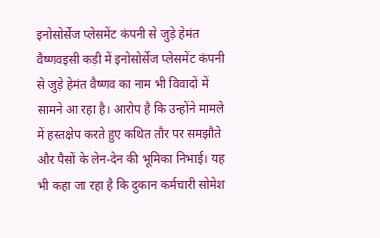इनोसोर्सेज प्लेसमेंट कंपनी से जुड़े हेमंत वैष्णवइसी कड़ी में इनोसोर्सेज प्लेसमेंट कंपनी से जुड़े हेमंत वैष्णव का नाम भी विवादों में सामने आ रहा है। आरोप है कि उन्होंने मामले में हस्तक्षेप करते हुए कथित तौर पर समझौते और पैसों के लेन-देन की भूमिका निभाई। यह भी कहा जा रहा है कि दुकान कर्मचारी सोमेश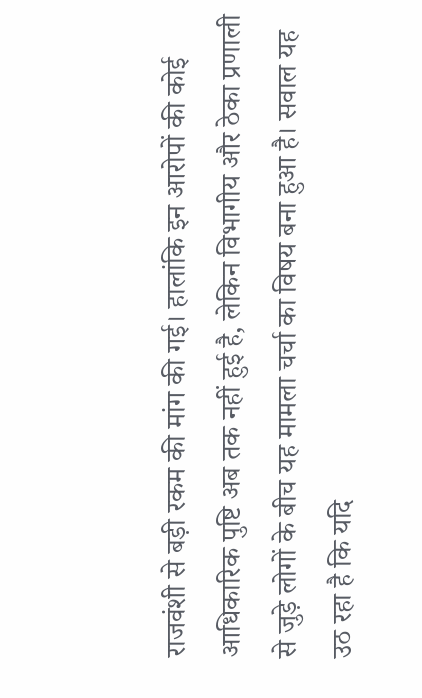राजवंशी से बड़ी रकम की मांग की गई। हालांकि इन आरोपों की कोई आधिकारिक पुष्टि अब तक नहीं हुई है, लेकिन विभागीय और ठेका प्रणाली से जुड़े लोगों के बीच यह मामला चर्चा का विषय बना हुआ है। सवाल यह उठ रहा है कि यदि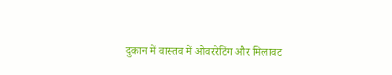दुकान में वास्तव में ओवररेटिंग और मिलावट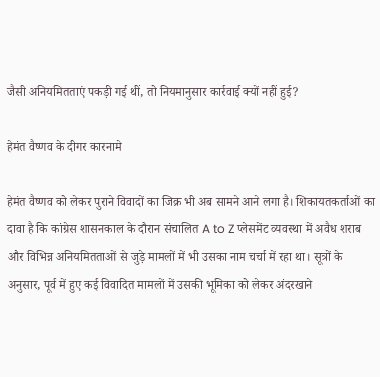जैसी अनियमितताएं पकड़ी गई थीं, तो नियमानुसार कार्रवाई क्यों नहीं हुई?

हेमंत वैष्णव के दीगर कारनामे

हेमंत वैष्णव को लेकर पुराने विवादों का जिक्र भी अब सामने आने लगा है। शिकायतकर्ताओं का दावा है कि कांग्रेस शासनकाल के दौरान संचालित A to Z प्लेसमेंट व्यवस्था में अवैध शराब और विभिन्न अनियमितताओं से जुड़े मामलों में भी उसका नाम चर्चा में रहा था। सूत्रों के अनुसार, पूर्व में हुए कई विवादित मामलों में उसकी भूमिका को लेकर अंदरखाने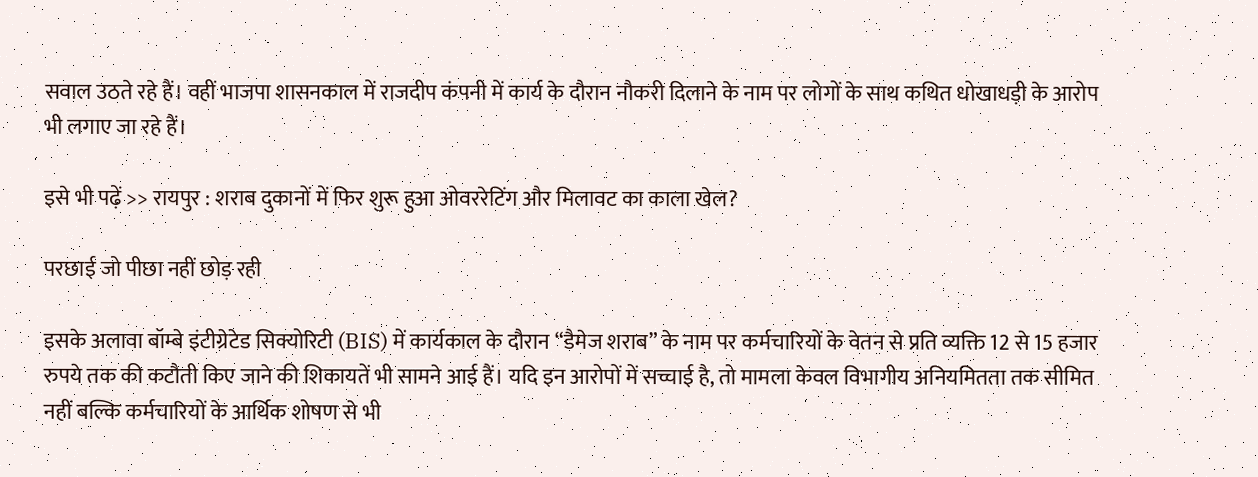सवाल उठते रहे हैं। वहीं भाजपा शासनकाल में राजदीप कंपनी में कार्य के दौरान नौकरी दिलाने के नाम पर लोगों के साथ कथित धोखाधड़ी के आरोप भी लगाए जा रहे हैं।

इसे भी पढ़ें >> रायपुर : शराब दुकानों में फिर शुरू हुआ ओवररेटिंग और मिलावट का काला खेल?

परछाई जो पीछा नहीं छोड़ रही

इसके अलावा बॉम्बे इंटीग्रेटेड सिक्योरिटी (BIS) में कार्यकाल के दौरान “डैमेज शराब” के नाम पर कर्मचारियों के वेतन से प्रति व्यक्ति 12 से 15 हजार रुपये तक की कटौती किए जाने की शिकायतें भी सामने आई हैं। यदि इन आरोपों में सच्चाई है, तो मामला केवल विभागीय अनियमितता तक सीमित नहीं बल्कि कर्मचारियों के आर्थिक शोषण से भी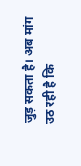जुड़ सकता है। अब मांग उठ रही है कि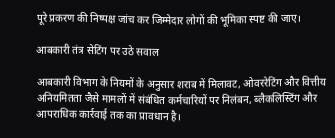पूरे प्रकरण की निष्पक्ष जांच कर जिम्मेदार लोगों की भूमिका स्पष्ट की जाए।

आबकारी तंत्र सेटिंग पर उठे सवाल

आबकारी विभाग के नियमों के अनुसार शराब में मिलावट, ओवररेटिंग और वित्तीय अनियमितता जैसे मामलों में संबंधित कर्मचारियों पर निलंबन, ब्लैकलिस्टिंग और आपराधिक कार्रवाई तक का प्रावधान है।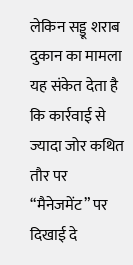लेकिन सड्डू शराब दुकान का मामला यह संकेत देता है कि कार्रवाई से ज्यादा जोर कथित तौर पर “मैनेजमेंट” पर दिखाई दे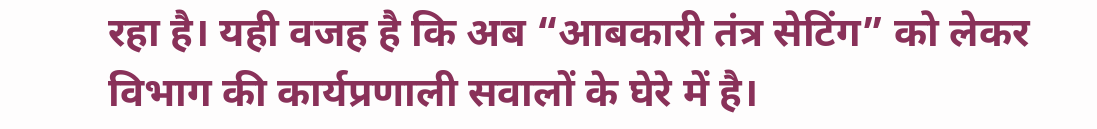रहा है। यही वजह है कि अब “आबकारी तंत्र सेटिंग” को लेकर विभाग की कार्यप्रणाली सवालों के घेरे में है।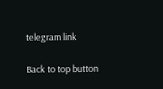telegram link

Back to top button